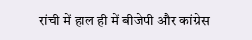रांची में हाल ही में बीजेपी और कांग्रेस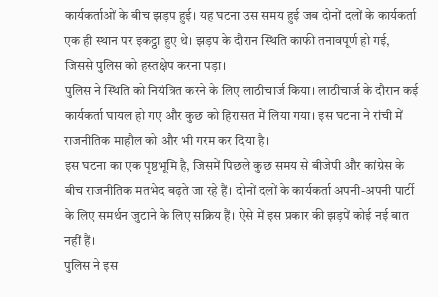कार्यकर्ताओं के बीच झड़प हुई। यह घटना उस समय हुई जब दोनों दलों के कार्यकर्ता एक ही स्थान पर इकट्ठा हुए थे। झड़प के दौरान स्थिति काफी तनावपूर्ण हो गई, जिससे पुलिस को हस्तक्षेप करना पड़ा।
पुलिस ने स्थिति को नियंत्रित करने के लिए लाठीचार्ज किया। लाठीचार्ज के दौरान कई कार्यकर्ता घायल हो गए और कुछ को हिरासत में लिया गया। इस घटना ने रांची में राजनीतिक माहौल को और भी गरम कर दिया है।
इस घटना का एक पृष्ठभूमि है, जिसमें पिछले कुछ समय से बीजेपी और कांग्रेस के बीच राजनीतिक मतभेद बढ़ते जा रहे हैं। दोनों दलों के कार्यकर्ता अपनी-अपनी पार्टी के लिए समर्थन जुटाने के लिए सक्रिय हैं। ऐसे में इस प्रकार की झड़पें कोई नई बात नहीं हैं।
पुलिस ने इस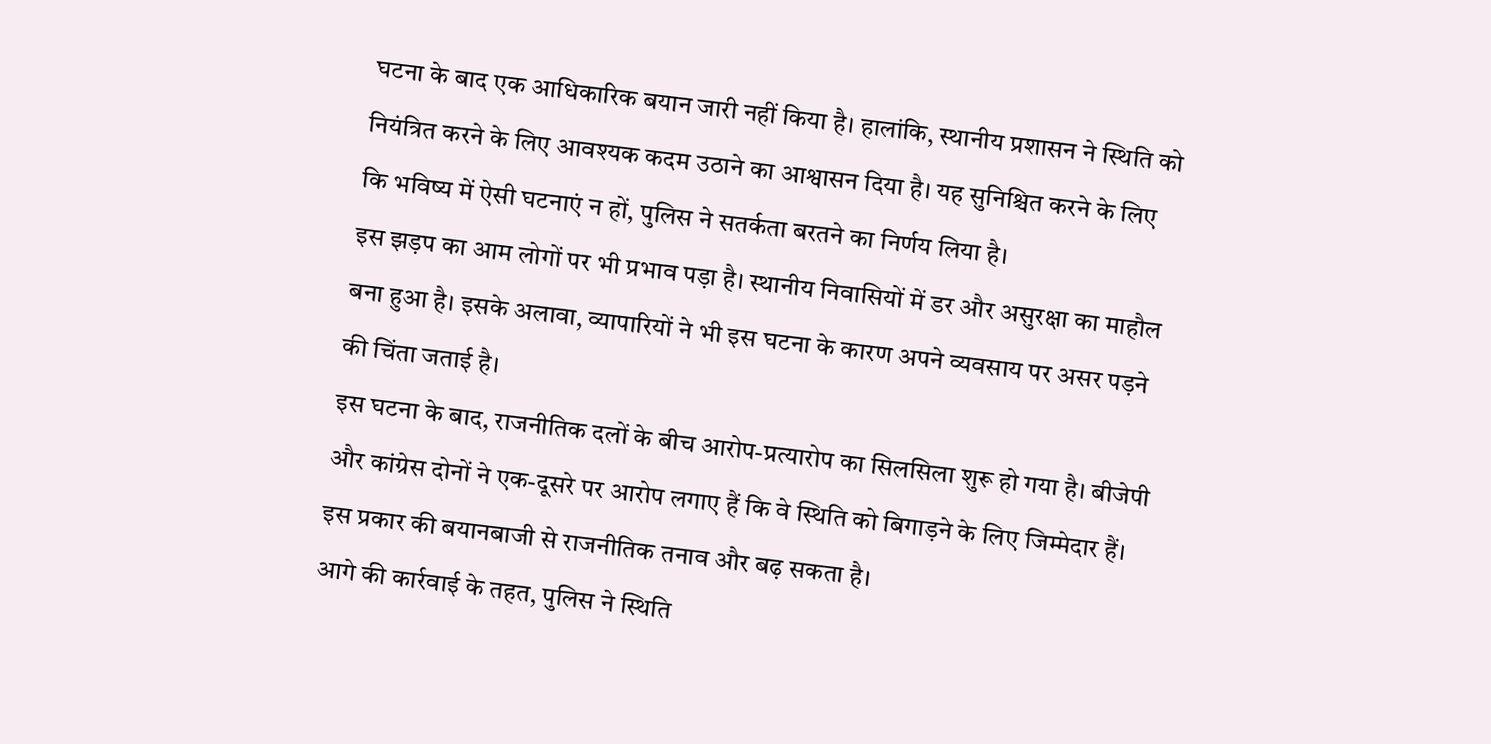घटना के बाद एक आधिकारिक बयान जारी नहीं किया है। हालांकि, स्थानीय प्रशासन ने स्थिति को नियंत्रित करने के लिए आवश्यक कदम उठाने का आश्वासन दिया है। यह सुनिश्चित करने के लिए कि भविष्य में ऐसी घटनाएं न हों, पुलिस ने सतर्कता बरतने का निर्णय लिया है।
इस झड़प का आम लोगों पर भी प्रभाव पड़ा है। स्थानीय निवासियों में डर और असुरक्षा का माहौल बना हुआ है। इसके अलावा, व्यापारियों ने भी इस घटना के कारण अपने व्यवसाय पर असर पड़ने की चिंता जताई है।
इस घटना के बाद, राजनीतिक दलों के बीच आरोप-प्रत्यारोप का सिलसिला शुरू हो गया है। बीजेपी और कांग्रेस दोनों ने एक-दूसरे पर आरोप लगाए हैं कि वे स्थिति को बिगाड़ने के लिए जिम्मेदार हैं। इस प्रकार की बयानबाजी से राजनीतिक तनाव और बढ़ सकता है।
आगे की कार्रवाई के तहत, पुलिस ने स्थिति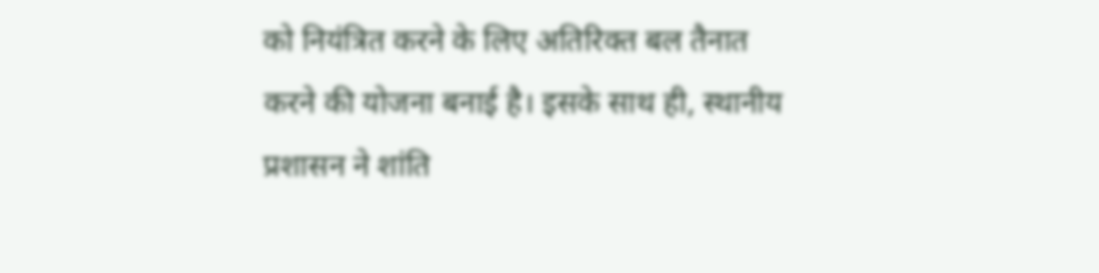को नियंत्रित करने के लिए अतिरिक्त बल तैनात करने की योजना बनाई है। इसके साथ ही, स्थानीय प्रशासन ने शांति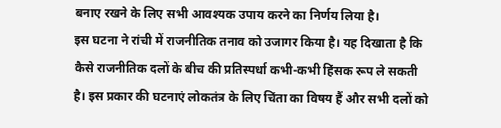बनाए रखने के लिए सभी आवश्यक उपाय करने का निर्णय लिया है।
इस घटना ने रांची में राजनीतिक तनाव को उजागर किया है। यह दिखाता है कि कैसे राजनीतिक दलों के बीच की प्रतिस्पर्धा कभी-कभी हिंसक रूप ले सकती है। इस प्रकार की घटनाएं लोकतंत्र के लिए चिंता का विषय हैं और सभी दलों को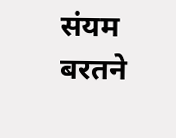संयम बरतने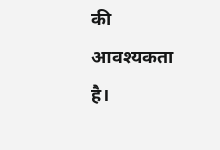की आवश्यकता है।